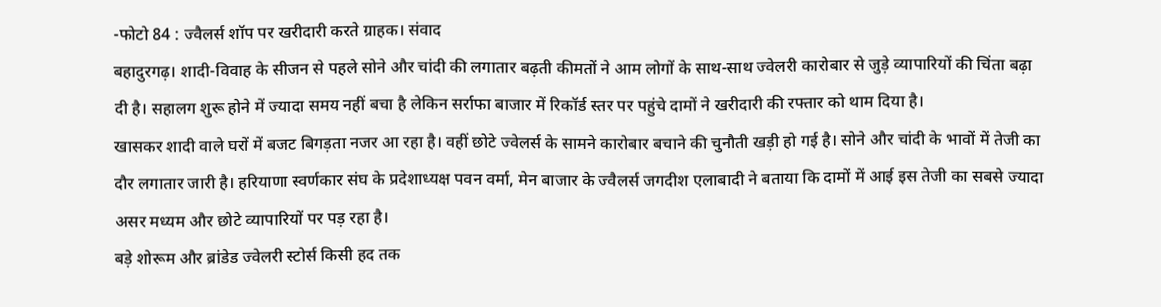-फोटो 84 : ज्वैलर्स शॉप पर खरीदारी करते ग्राहक। संवाद
बहादुरगढ़। शादी-विवाह के सीजन से पहले सोने और चांदी की लगातार बढ़ती कीमतों ने आम लोगों के साथ-साथ ज्वेलरी कारोबार से जुड़े व्यापारियों की चिंता बढ़ा दी है। सहालग शुरू होने में ज्यादा समय नहीं बचा है लेकिन सर्राफा बाजार में रिकॉर्ड स्तर पर पहुंचे दामों ने खरीदारी की रफ्तार को थाम दिया है।
खासकर शादी वाले घरों में बजट बिगड़ता नजर आ रहा है। वहीं छोटे ज्वेलर्स के सामने कारोबार बचाने की चुनौती खड़ी हो गई है। सोने और चांदी के भावों में तेजी का दौर लगातार जारी है। हरियाणा स्वर्णकार संघ के प्रदेशाध्यक्ष पवन वर्मा, मेन बाजार के ज्वैलर्स जगदीश एलाबादी ने बताया कि दामों में आई इस तेजी का सबसे ज्यादा असर मध्यम और छोटे व्यापारियों पर पड़ रहा है।
बड़े शोरूम और ब्रांडेड ज्वेलरी स्टोर्स किसी हद तक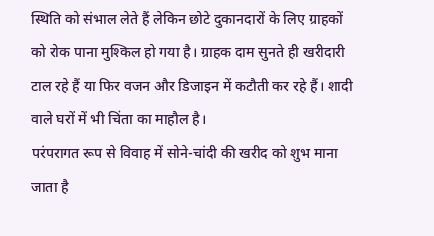स्थिति को संभाल लेते हैं लेकिन छोटे दुकानदारों के लिए ग्राहकों को रोक पाना मुश्किल हो गया है। ग्राहक दाम सुनते ही खरीदारी टाल रहे हैं या फिर वजन और डिजाइन में कटौती कर रहे हैं। शादी वाले घरों में भी चिंता का माहौल है।
परंपरागत रूप से विवाह में सोने-चांदी की खरीद को शुभ माना जाता है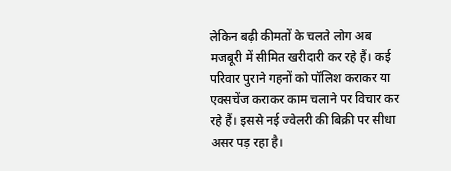लेकिन बढ़ी कीमतों के चलते लोग अब मजबूरी में सीमित खरीदारी कर रहे हैं। कई परिवार पुराने गहनों को पॉलिश कराकर या एक्सचेंज कराकर काम चलाने पर विचार कर रहे हैं। इससे नई ज्वेलरी की बिक्री पर सीधा असर पड़ रहा है।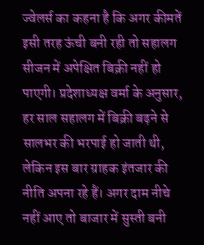ज्वेलर्स का कहना है कि अगर कीमतें इसी तरह ऊंची बनी रही तो सहालग सीजन में अपेक्षित बिक्री नहीं हो पाएगी। प्रदेशाध्यक्ष वर्मा के अनुसार, हर साल सहालग में बिक्री बढ़ने से सालभर की भरपाई हो जाती थी, लेकिन इस बार ग्राहक इंतजार की नीति अपना रहे हैं। अगर दाम नीचे नहीं आए तो बाजार में सुस्ती बनी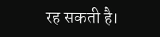रह सकती है।